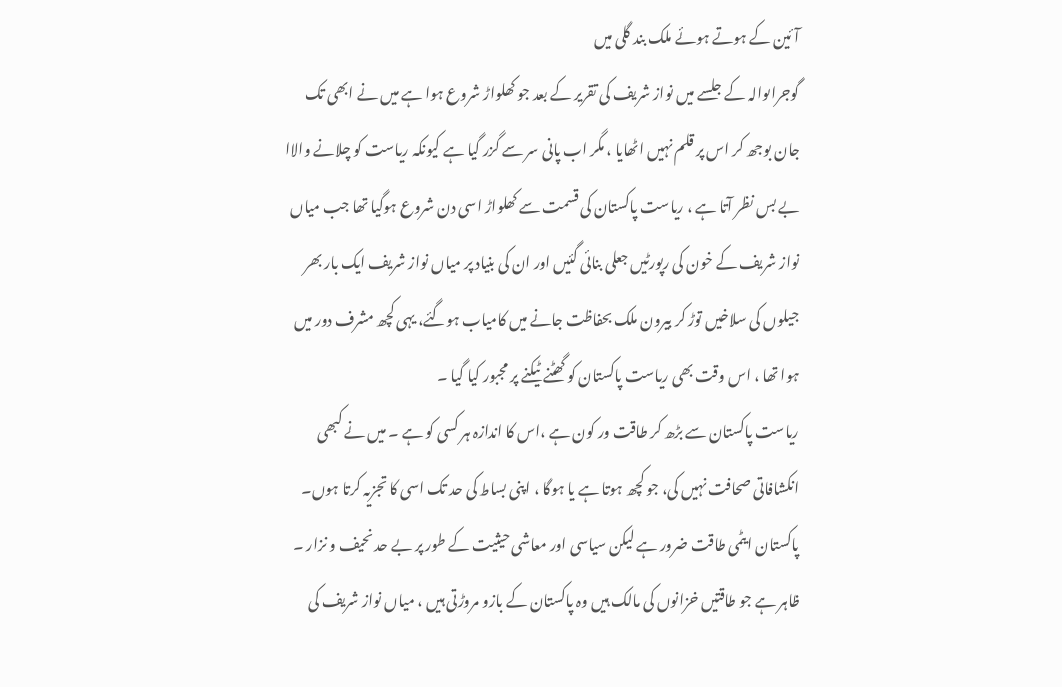آئین کے ہوتے ہوئے ملک بند گلی میں
گوجراںوالہ کے جلسے میں نواز شریف کی تقریر کے بعد جو کھلواڑ شروع ہوا ہے میں نے ابھی تک جان بوجھ کر اس پر قلم نہیں اٹھایا ، مگر اب پانی سر سے گزر گیا ہے کیونکہ ریاست کو چلانے والاا بے بس نظر آتا ہے ، ریاست پاکستان کی قسمت سے کھلواڑ اسی دن شروع ہوگیا تھا جب میاں نواز شریف کے خون کی رپورٹیں جعلی بنائی گئیں اور ان کی بنیاد پر میاں نواز شریف ایک بار بھر جیلوں کی سلاخیں توڑ کر بیرون ملک بحفاظت جانے میں کامیاب ہوگئے، یہی کچھ مشرف دور میں ہوا تھا ، اس وقت بھی ریاست پاکستان کو گھٹنے ٹیکنے پر مجبور کیا گیا ۔
ریاست پاکستان سے بڑھ کر طاقت ور کون ہے ،اس کا اندازہ ہر کسی کو ہے ۔ میں نے کبھی انکشافاتی صحافت نہیں کی، جو کچھ ہوتا ہے یا ہوگا ، اپنی بساط کی حد تک اسی کا تجزیہ کرتا ہوں۔ پاکستان ایٹمی طاقت ضرور ہے لیکن سیاسی اور معاشی حیثیت کے طور پر بے حد نحیف و نزار ۔ ظاہر ہے جو طاقتیں خزانوں کی مالک ہیں وہ پاکستان کے بازو مروڑتی ہیں ، میاں نواز شریف کی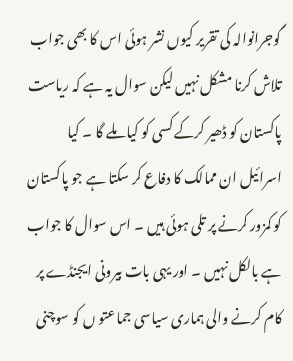گوجرانوالہ کی تقریر کیوں نشر ہوئی اس کا بھی جواب تلاش کرنا مشکل نہیں لیکن سوال یہ ہے کہ ریاست پاکستان کو ڈھیر کرکے کسی کو کیا ملے گا ۔ کیا اسرائیل ان ممالک کا دفاع کر سکتا ہے جو پاکستان کو کمزور کرنے پر تلی ہوئی ہیں ۔ اس سوال کا جواب ہے بالکل نہیں ۔ اور یہی بات بیرونی ایجنڈے پر کام کرنے والی ہماری سیاسی جماعتو ں کو سوچنی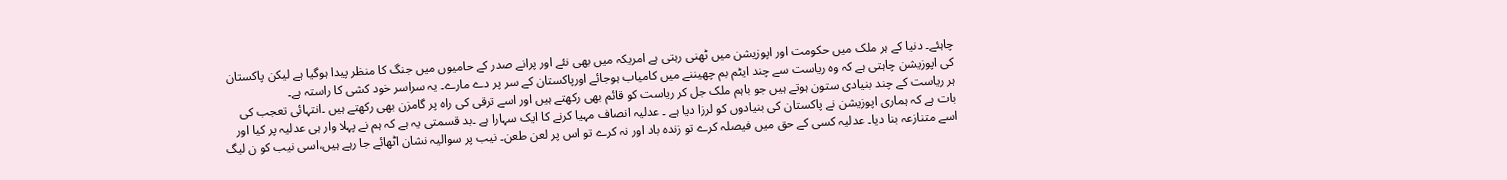چاہئے۔ دنیا کے ہر ملک میں حکومت اور اپوزیشن میں ٹھنی رہتی ہے امریکہ میں بھی نئے اور پرانے صدر کے حامیوں میں جنگ کا منظر پیدا ہوگیا ہے لیکن پاکستان کی اپوزیشن چاہتی ہے کہ وہ ریاست سے چند ایٹم بم چھیننے میں کامیاب ہوجائے اورپاکستان کے سر پر دے مارے۔ یہ سراسر خود کشی کا راستہ ہے۔
ہر ریاست کے چند بنیادی ستون ہوتے ہیں جو باہم ملک جل کر ریاست کو قائم بھی رکھتے ہیں اور اسے ترقی کی راہ پر گامزن بھی رکھتے ہیں ۔انتہائی تعجب کی بات ہے کہ ہماری اپوزیشن نے پاکستان کی بنیادوں کو لرزا دیا ہے ۔ عدلیہ انصاف مہیا کرنے کا ایک سہارا ہے ۔بد قسمتی یہ ہے کہ ہم نے پہلا وار ہی عدلیہ پر کیا اور اسے متنازعہ بنا دیا۔ عدلیہ کسی کے حق میں فیصلہ کرے تو زندہ باد اور نہ کرے تو اس پر لعن طعن۔ نیب پر سوالیہ نشان اٹھائے جا رہے ہیں،اسی نیب کو ن لیگ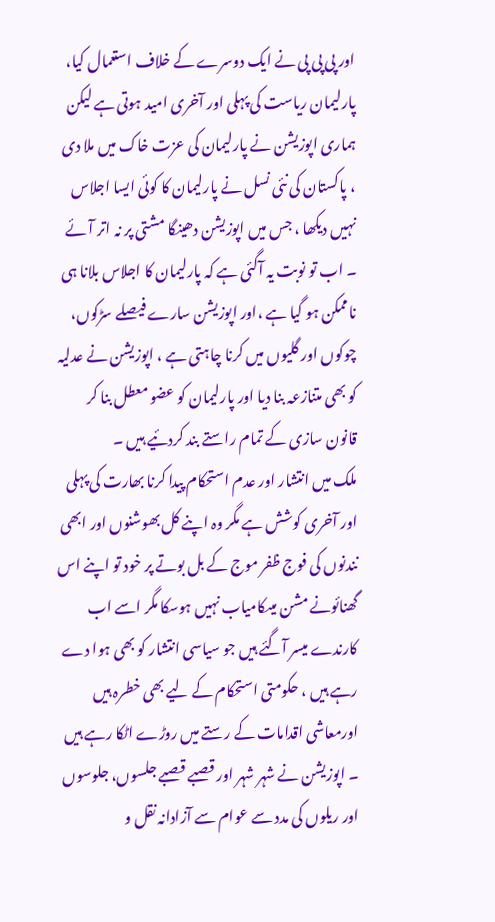اور پی پی پی نے ایک دوسرے کے خلاف استعمال کیا، پارلیمان ریاست کی پہلی اور آخری امید ہوتی ہے لیکن ہماری اپوزیشن نے پارلیمان کی عزت خاک میں ملا دی ، پاکستان کی نئی نسل نے پارلیمان کا کوئی ایسا اجلاس نہیں دیکھا ، جس میں اپوزیشن دھینگا مشتی پر نہ اتر آئے ۔ اب تو نوبت یہ آگئی ہے کہ پارلیمان کا اجلاس بلانا ہی ناممکن ہو گیا ہے ،اور اپوزیشن سارے فیصلے سڑکوں، چوکوں اور گلیوں میں کرنا چاہتی ہے ، اپوزیشن نے عدلیہ کو بھی متنازعہ بنا دیا اور پارلیمان کو عضو معطل بنا کر قانون سازی کے تمام راستے بند کردئیے ہیں ۔
ملک میں انتشار اور عدم استحکام پیدا کرنا بھارت کی پہلی اور آخری کوشش ہے مگر وہ اپنے کل بھوشنوں اور ابھی نندنوں کی فوج ظفر موج کے بل بوتے پر خود تو اپنے اس گھنائونے مشن میںکامیاب نہیں ہوسکا مگر اسے اب کارندے میسر آگئے ہیں جو سیاسی انتشار کو بھی ہوا دے رہے ہیں ، حکومتی استحکام کے لیے بھی خطرہ ہیں اورمعاشی اقدامات کے رستے میں روڑے اٹکا رہے ہیں ۔ اپوزیشن نے شہر شہر اور قصبے قصبے جلسوں، جلوسوں اور ریلوں کی مدد سے عوام سے آزادانہ نقل و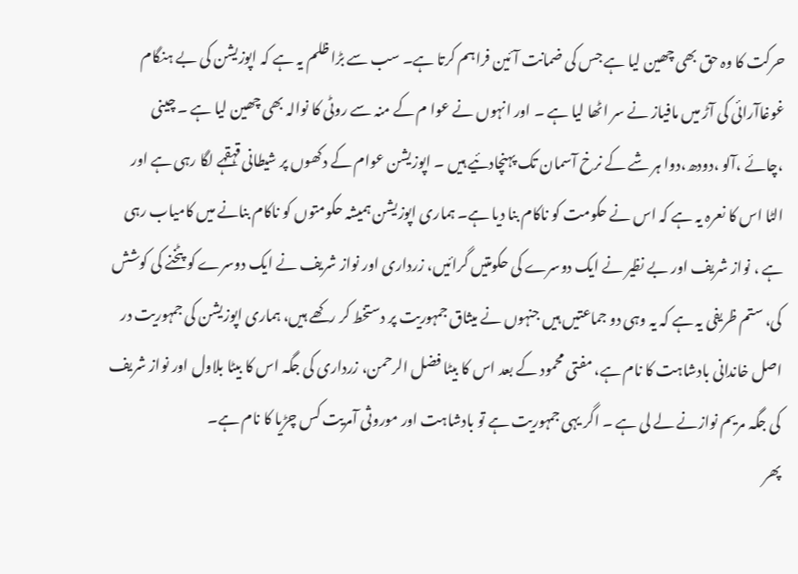حرکت کا وہ حق بھی چھین لیا ہے جس کی ضمانت آئین فراہم کرتا ہے۔ سب سے بڑا ظلم یہ ہے کہ اپوزیشن کی بے ہنگام غوغاآرائی کی آڑ میں مافیاز نے سر اٹھا لیا ہے ۔ اور انہوں نے عوا م کے منہ سے روٹی کا نوالہ بھی چھین لیا ہے ۔ چینی ،چائے ،آلو ،دودھ،دوا ہر شے کے نرخ آسمان تک پہنچادئیے ہیں ۔ اپوزیشن عوام کے دکھوں پر شیطانی قہقہے لگا رہی ہے اور الٹا اس کا نعرہ یہ ہے کہ اس نے حکومت کو ناکام بنا دیا ہے۔ ہماری اپوزیشن ہمیشہ حکومتوں کو ناکام بنانے میں کامیاب رہی ہے ، نواز شریف اور بے نظیر نے ایک دوسرے کی حکومتیں گرائیں، زرداری اور نواز شریف نے ایک دوسرے کو پٹخنے کی کوشش کی، ستم ظریفی یہ ہے کہ یہ وہی دو جماعتیں ہیں جنہوں نے میثاق جمہوریت پر دستخط کر رکھے ہیں، ہماری اپوزیشن کی جمہوریت در اصل خاندانی بادشاہت کا نام ہے، مفتی محمود کے بعد اس کا بیٹا فضل الرحمن، زرداری کی جگہ اس کا بیٹا بلاول اور نواز شریف کی جگہ مریم نوازنے لے لی ہے ۔ اگر یہی جمہوریت ہے تو بادشاہت اور موروثی آمریت کس چڑیا کا نام ہے۔
پھر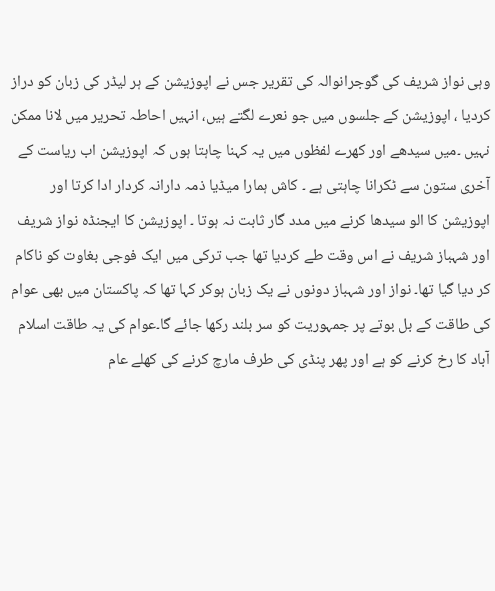وہی نواز شریف کی گوجرانوالہ کی تقریر جس نے اپوزیشن کے ہر لیڈر کی زبان کو دراز کردیا ، اپوزیشن کے جلسوں میں جو نعرے لگتے ہیں، انہیں احاطہ تحریر میں لانا ممکن نہیں ۔میں سیدھے اور کھرے لفظوں میں یہ کہنا چاہتا ہوں کہ اپوزیشن اب ریاست کے آخری ستون سے ٹکرانا چاہتی ہے ۔ کاش ہمارا میڈیا ذمہ دارانہ کردار ادا کرتا اور اپوزیشن کا الو سیدھا کرنے میں مدد گار ثابت نہ ہوتا ۔ اپوزیشن کا ایجنڈہ نواز شریف اور شہباز شریف نے اس وقت طے کردیا تھا جب ترکی میں ایک فوجی بغاوت کو ناکام کر دیا گیا تھا۔ نواز اور شہباز دونوں نے یک زبان ہوکر کہا تھا کہ پاکستان میں بھی عوام کی طاقت کے بل بوتے پر جمہوریت کو سر بلند رکھا جائے گا۔عوام کی یہ طاقت اسلام آباد کا رخ کرنے کو ہے اور پھر پنڈی کی طرف مارچ کرنے کی کھلے عام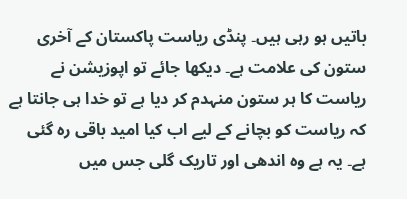باتیں ہو رہی ہیں۔ پنڈی ریاست پاکستان کے آخری ستون کی علامت ہے۔ دیکھا جائے تو اپوزیشن نے ریاست کا ہر ستون منہدم کر دیا ہے تو خدا ہی جانتا ہے کہ ریاست کو بچانے کے لیے اب کیا امید باقی رہ گئی ہے۔ یہ ہے وہ اندھی اور تاریک گلی جس میں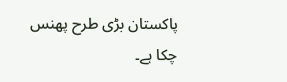پاکستان بڑی طرح پھنس چکا ہے۔